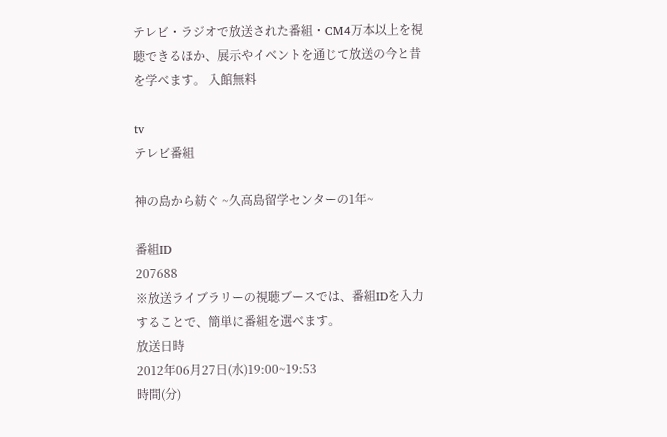テレビ・ラジオで放送された番組・CM4万本以上を視聴できるほか、展示やイベントを通じて放送の今と昔を学べます。 入館無料

tv
テレビ番組

神の島から紡ぐ ~久高島留学センターの1年~

番組ID
207688
※放送ライブラリーの視聴ブースでは、番組IDを入力することで、簡単に番組を選べます。
放送日時
2012年06月27日(水)19:00~19:53
時間(分)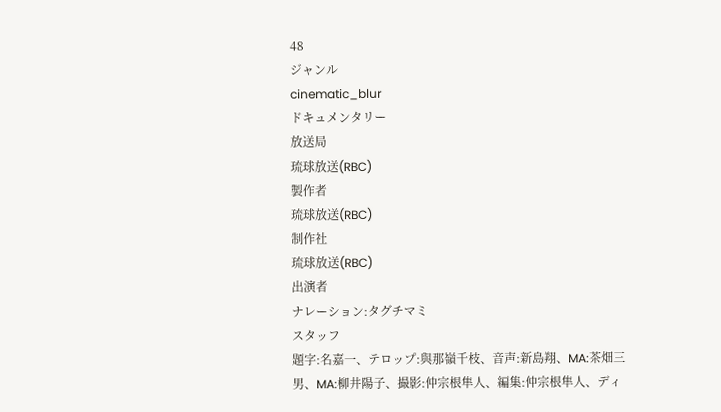48
ジャンル
cinematic_blur
ドキュメンタリー
放送局
琉球放送(RBC)
製作者
琉球放送(RBC)
制作社
琉球放送(RBC)
出演者
ナレーション:タグチマミ
スタッフ
題字:名嘉一、テロップ:與那嶺千枝、音声:新島翔、MA:茶畑三男、MA:柳井陽子、撮影:仲宗根隼人、編集:仲宗根隼人、ディ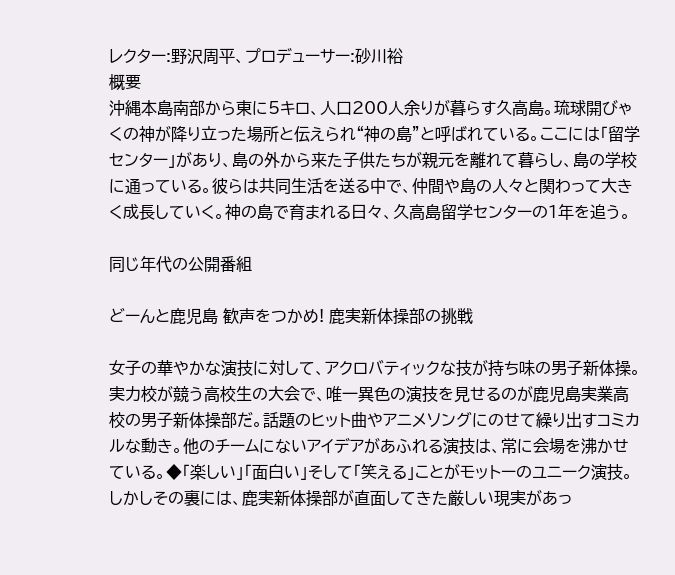レクター:野沢周平、プロデューサー:砂川裕
概要
沖縄本島南部から東に5キロ、人口200人余りが暮らす久高島。琉球開びゃくの神が降り立った場所と伝えられ“神の島”と呼ばれている。ここには「留学センター」があり、島の外から来た子供たちが親元を離れて暮らし、島の学校に通っている。彼らは共同生活を送る中で、仲間や島の人々と関わって大きく成長していく。神の島で育まれる日々、久高島留学センターの1年を追う。

同じ年代の公開番組

どーんと鹿児島 歓声をつかめ! 鹿実新体操部の挑戦

女子の華やかな演技に対して、アクロバティックな技が持ち味の男子新体操。実力校が競う高校生の大会で、唯一異色の演技を見せるのが鹿児島実業高校の男子新体操部だ。話題のヒット曲やアニメソングにのせて繰り出すコミカルな動き。他のチームにないアイデアがあふれる演技は、常に会場を沸かせている。◆「楽しい」「面白い」そして「笑える」ことがモットーのユニーク演技。しかしその裏には、鹿実新体操部が直面してきた厳しい現実があっ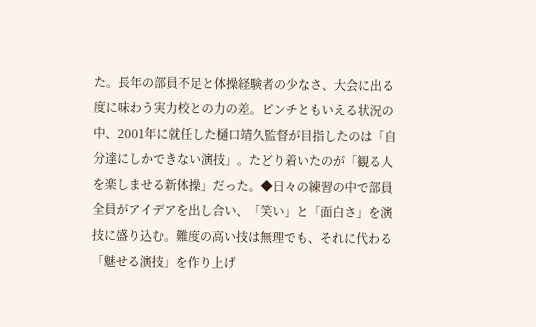た。長年の部員不足と体操経験者の少なさ、大会に出る度に味わう実力校との力の差。ピンチともいえる状況の中、2001年に就任した樋口靖久監督が目指したのは「自分達にしかできない演技」。たどり着いたのが「観る人を楽しませる新体操」だった。◆日々の練習の中で部員全員がアイデアを出し合い、「笑い」と「面白さ」を演技に盛り込む。難度の高い技は無理でも、それに代わる「魅せる演技」を作り上げ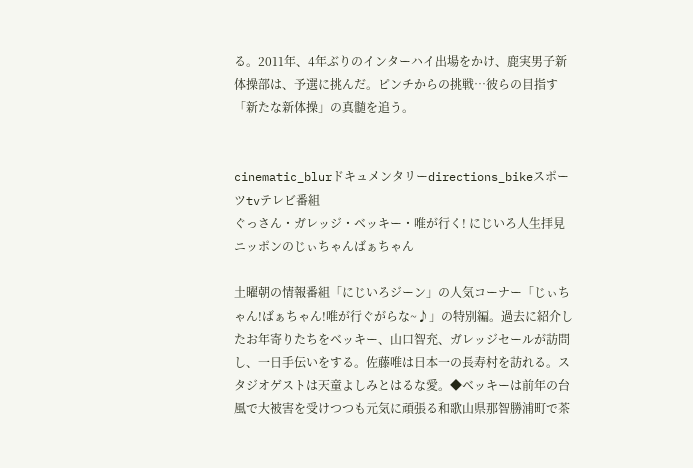る。2011年、4年ぶりのインターハイ出場をかけ、鹿実男子新体操部は、予選に挑んだ。ピンチからの挑戦…彼らの目指す「新たな新体操」の真髄を追う。


cinematic_blurドキュメンタリーdirections_bikeスポーツtvテレビ番組
ぐっさん・ガレッジ・ベッキー・唯が行く! にじいろ人生拝見 ニッポンのじぃちゃんばぁちゃん

土曜朝の情報番組「にじいろジーン」の人気コーナー「じぃちゃん!ばぁちゃん!唯が行ぐがらな~♪」の特別編。過去に紹介したお年寄りたちをベッキー、山口智充、ガレッジセールが訪問し、一日手伝いをする。佐藤唯は日本一の長寿村を訪れる。スタジオゲストは天童よしみとはるな愛。◆ベッキーは前年の台風で大被害を受けつつも元気に頑張る和歌山県那智勝浦町で茶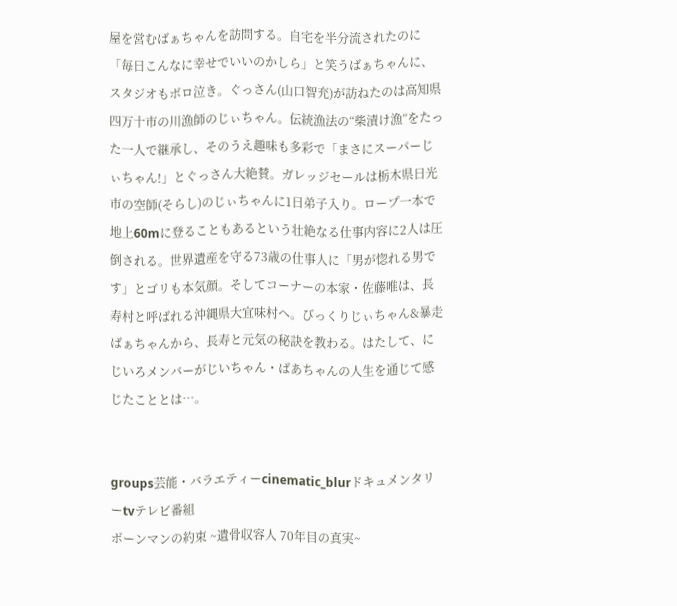屋を営むばぁちゃんを訪問する。自宅を半分流されたのに「毎日こんなに幸せでいいのかしら」と笑うばぁちゃんに、スタジオもボロ泣き。ぐっさん(山口智充)が訪ねたのは高知県四万十市の川漁師のじぃちゃん。伝統漁法の“柴漬け漁”をたった一人で継承し、そのうえ趣味も多彩で「まさにスーパーじぃちゃん!」とぐっさん大絶賛。ガレッジセールは栃木県日光市の空師(そらし)のじぃちゃんに1日弟子入り。ロープ一本で地上60mに登ることもあるという壮絶なる仕事内容に2人は圧倒される。世界遺産を守る73歳の仕事人に「男が惚れる男です」とゴリも本気顔。そしてコーナーの本家・佐藤唯は、長寿村と呼ばれる沖縄県大宜味村へ。びっくりじぃちゃん&暴走ばぁちゃんから、長寿と元気の秘訣を教わる。はたして、にじいろメンバーがじいちゃん・ばあちゃんの人生を通じて感じたこととは…。


groups芸能・バラエティーcinematic_blurドキュメンタリーtvテレビ番組
ボーンマンの約束 ~遺骨収容人 70年目の真実~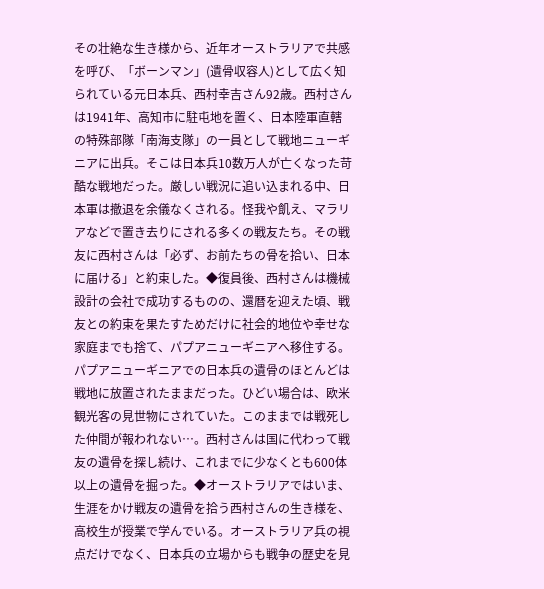その壮絶な生き様から、近年オーストラリアで共感を呼び、「ボーンマン」(遺骨収容人)として広く知られている元日本兵、西村幸吉さん92歳。西村さんは1941年、高知市に駐屯地を置く、日本陸軍直轄の特殊部隊「南海支隊」の一員として戦地ニューギニアに出兵。そこは日本兵10数万人が亡くなった苛酷な戦地だった。厳しい戦況に追い込まれる中、日本軍は撤退を余儀なくされる。怪我や飢え、マラリアなどで置き去りにされる多くの戦友たち。その戦友に西村さんは「必ず、お前たちの骨を拾い、日本に届ける」と約束した。◆復員後、西村さんは機械設計の会社で成功するものの、還暦を迎えた頃、戦友との約束を果たすためだけに社会的地位や幸せな家庭までも捨て、パプアニューギニアへ移住する。パプアニューギニアでの日本兵の遺骨のほとんどは戦地に放置されたままだった。ひどい場合は、欧米観光客の見世物にされていた。このままでは戦死した仲間が報われない…。西村さんは国に代わって戦友の遺骨を探し続け、これまでに少なくとも600体以上の遺骨を掘った。◆オーストラリアではいま、生涯をかけ戦友の遺骨を拾う西村さんの生き様を、高校生が授業で学んでいる。オーストラリア兵の視点だけでなく、日本兵の立場からも戦争の歴史を見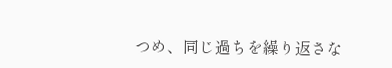つめ、同じ過ちを繰り返さな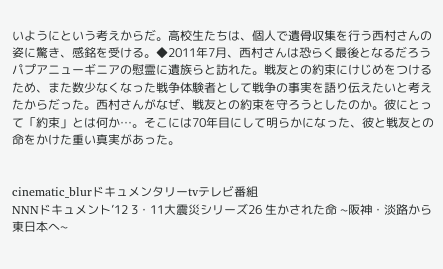いようにという考えからだ。高校生たちは、個人で遺骨収集を行う西村さんの姿に驚き、感銘を受ける。◆2011年7月、西村さんは恐らく最後となるだろうパプアニューギニアの慰霊に遺族らと訪れた。戦友との約束にけじめをつけるため、また数少なくなった戦争体験者として戦争の事実を語り伝えたいと考えたからだった。西村さんがなぜ、戦友との約束を守ろうとしたのか。彼にとって「約束」とは何か…。そこには70年目にして明らかになった、彼と戦友との命をかけた重い真実があった。


cinematic_blurドキュメンタリーtvテレビ番組
NNNドキュメント’12 3・11大震災シリーズ26 生かされた命 ~阪神・淡路から東日本へ~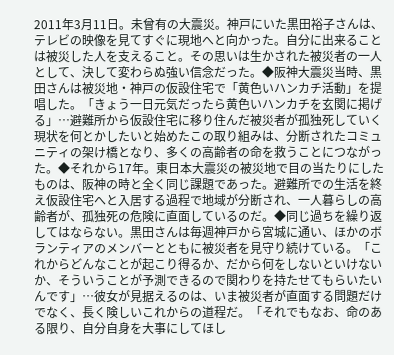2011年3月11日。未曾有の大震災。神戸にいた黒田裕子さんは、テレビの映像を見てすぐに現地へと向かった。自分に出来ることは被災した人を支えること。その思いは生かされた被災者の一人として、決して変わらぬ強い信念だった。◆阪神大震災当時、黒田さんは被災地・神戸の仮設住宅で「黄色いハンカチ活動」を提唱した。「きょう一日元気だったら黄色いハンカチを玄関に掲げる」…避難所から仮設住宅に移り住んだ被災者が孤独死していく現状を何とかしたいと始めたこの取り組みは、分断されたコミュニティの架け橋となり、多くの高齢者の命を救うことにつながった。◆それから17年。東日本大震災の被災地で目の当たりにしたものは、阪神の時と全く同じ課題であった。避難所での生活を終え仮設住宅へと入居する過程で地域が分断され、一人暮らしの高齢者が、孤独死の危険に直面しているのだ。◆同じ過ちを繰り返してはならない。黒田さんは毎週神戸から宮城に通い、ほかのボランティアのメンバーとともに被災者を見守り続けている。「これからどんなことが起こり得るか、だから何をしないといけないか、そういうことが予測できるので関わりを持たせてもらいたいんです」…彼女が見据えるのは、いま被災者が直面する問題だけでなく、長く険しいこれからの道程だ。「それでもなお、命のある限り、自分自身を大事にしてほし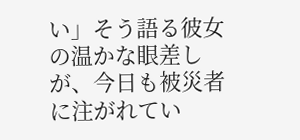い」そう語る彼女の温かな眼差しが、今日も被災者に注がれてい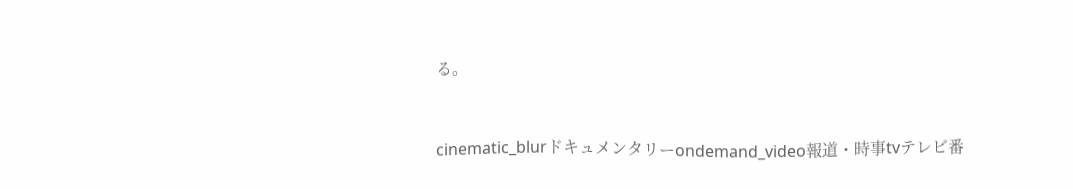る。


cinematic_blurドキュメンタリーondemand_video報道・時事tvテレビ番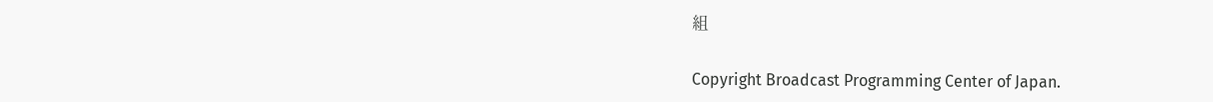組

Copyright Broadcast Programming Center of Japan.